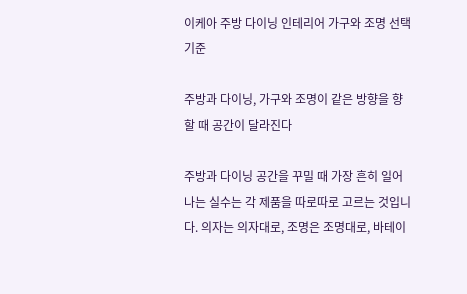이케아 주방 다이닝 인테리어 가구와 조명 선택 기준

주방과 다이닝, 가구와 조명이 같은 방향을 향할 때 공간이 달라진다

주방과 다이닝 공간을 꾸밀 때 가장 흔히 일어나는 실수는 각 제품을 따로따로 고르는 것입니다. 의자는 의자대로, 조명은 조명대로, 바테이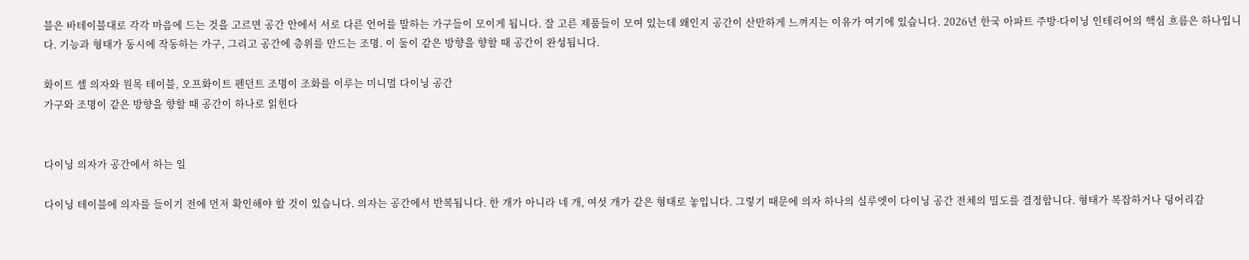블은 바테이블대로 각각 마음에 드는 것을 고르면 공간 안에서 서로 다른 언어를 말하는 가구들이 모이게 됩니다. 잘 고른 제품들이 모여 있는데 왜인지 공간이 산만하게 느껴지는 이유가 여기에 있습니다. 2026년 한국 아파트 주방·다이닝 인테리어의 핵심 흐름은 하나입니다. 기능과 형태가 동시에 작동하는 가구, 그리고 공간에 층위를 만드는 조명. 이 둘이 같은 방향을 향할 때 공간이 완성됩니다.

화이트 셸 의자와 원목 테이블, 오프화이트 펜던트 조명이 조화를 이루는 미니멀 다이닝 공간
가구와 조명이 같은 방향을 향할 때 공간이 하나로 읽힌다


다이닝 의자가 공간에서 하는 일

다이닝 테이블에 의자를 들이기 전에 먼저 확인해야 할 것이 있습니다. 의자는 공간에서 반복됩니다. 한 개가 아니라 네 개, 여섯 개가 같은 형태로 놓입니다. 그렇기 때문에 의자 하나의 실루엣이 다이닝 공간 전체의 밀도를 결정합니다. 형태가 복잡하거나 덩어리감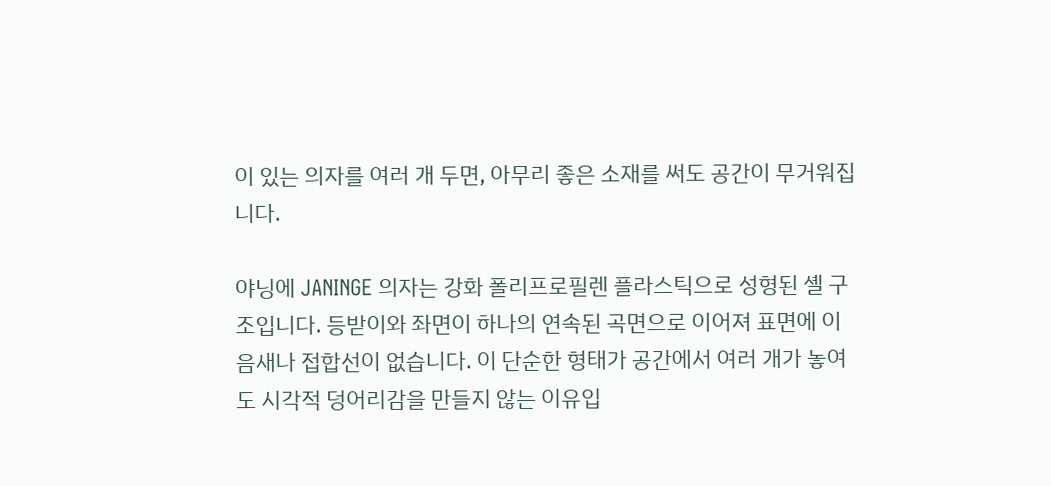이 있는 의자를 여러 개 두면, 아무리 좋은 소재를 써도 공간이 무거워집니다.

야닝에 JANINGE 의자는 강화 폴리프로필렌 플라스틱으로 성형된 셸 구조입니다. 등받이와 좌면이 하나의 연속된 곡면으로 이어져 표면에 이음새나 접합선이 없습니다. 이 단순한 형태가 공간에서 여러 개가 놓여도 시각적 덩어리감을 만들지 않는 이유입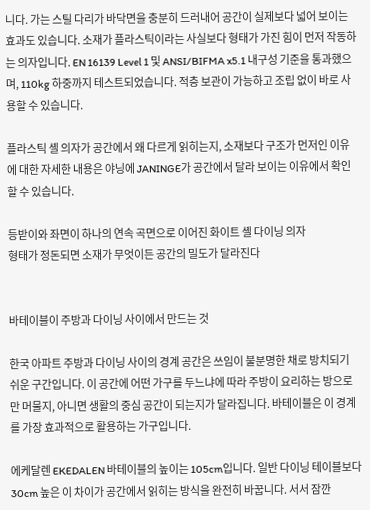니다. 가는 스틸 다리가 바닥면을 충분히 드러내어 공간이 실제보다 넓어 보이는 효과도 있습니다. 소재가 플라스틱이라는 사실보다 형태가 가진 힘이 먼저 작동하는 의자입니다. EN 16139 Level 1 및 ANSI/BIFMA x5.1 내구성 기준을 통과했으며, 110kg 하중까지 테스트되었습니다. 적층 보관이 가능하고 조립 없이 바로 사용할 수 있습니다.

플라스틱 셸 의자가 공간에서 왜 다르게 읽히는지, 소재보다 구조가 먼저인 이유에 대한 자세한 내용은 야닝에 JANINGE가 공간에서 달라 보이는 이유에서 확인할 수 있습니다.

등받이와 좌면이 하나의 연속 곡면으로 이어진 화이트 셸 다이닝 의자
형태가 정돈되면 소재가 무엇이든 공간의 밀도가 달라진다


바테이블이 주방과 다이닝 사이에서 만드는 것

한국 아파트 주방과 다이닝 사이의 경계 공간은 쓰임이 불분명한 채로 방치되기 쉬운 구간입니다. 이 공간에 어떤 가구를 두느냐에 따라 주방이 요리하는 방으로만 머물지, 아니면 생활의 중심 공간이 되는지가 달라집니다. 바테이블은 이 경계를 가장 효과적으로 활용하는 가구입니다.

에케달렌 EKEDALEN 바테이블의 높이는 105cm입니다. 일반 다이닝 테이블보다 30cm 높은 이 차이가 공간에서 읽히는 방식을 완전히 바꿉니다. 서서 잠깐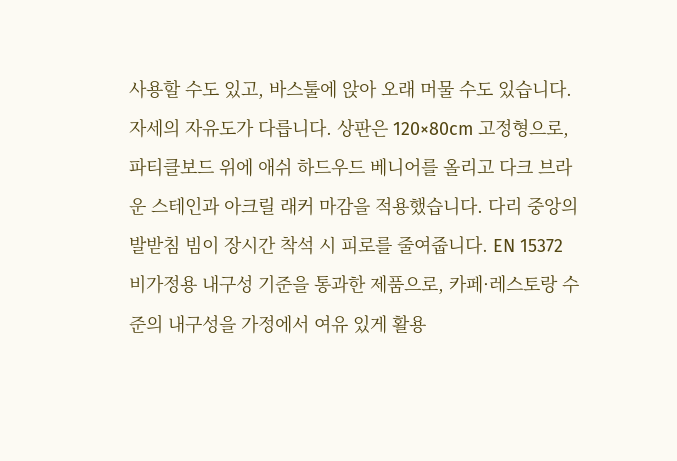사용할 수도 있고, 바스툴에 앉아 오래 머물 수도 있습니다. 자세의 자유도가 다릅니다. 상판은 120×80cm 고정형으로, 파티클보드 위에 애쉬 하드우드 베니어를 올리고 다크 브라운 스테인과 아크릴 래커 마감을 적용했습니다. 다리 중앙의 발받침 빔이 장시간 착석 시 피로를 줄여줍니다. EN 15372 비가정용 내구성 기준을 통과한 제품으로, 카페·레스토랑 수준의 내구성을 가정에서 여유 있게 활용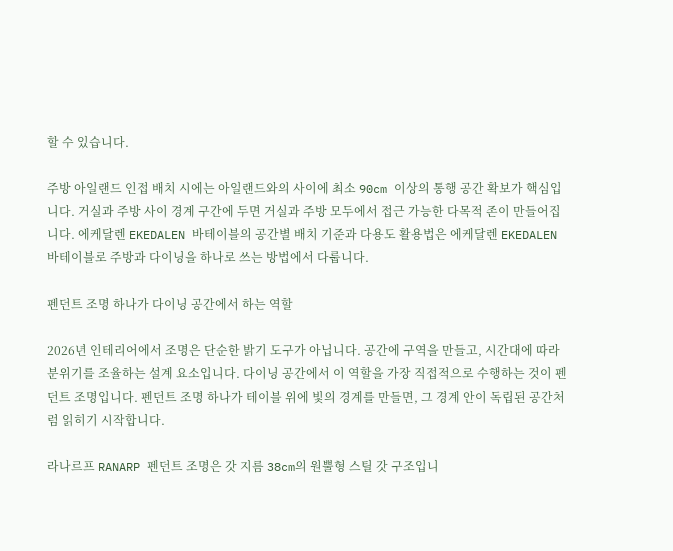할 수 있습니다.

주방 아일랜드 인접 배치 시에는 아일랜드와의 사이에 최소 90cm 이상의 통행 공간 확보가 핵심입니다. 거실과 주방 사이 경계 구간에 두면 거실과 주방 모두에서 접근 가능한 다목적 존이 만들어집니다. 에케달렌 EKEDALEN 바테이블의 공간별 배치 기준과 다용도 활용법은 에케달렌 EKEDALEN 바테이블로 주방과 다이닝을 하나로 쓰는 방법에서 다룹니다.

펜던트 조명 하나가 다이닝 공간에서 하는 역할

2026년 인테리어에서 조명은 단순한 밝기 도구가 아닙니다. 공간에 구역을 만들고, 시간대에 따라 분위기를 조율하는 설계 요소입니다. 다이닝 공간에서 이 역할을 가장 직접적으로 수행하는 것이 펜던트 조명입니다. 펜던트 조명 하나가 테이블 위에 빛의 경계를 만들면, 그 경계 안이 독립된 공간처럼 읽히기 시작합니다.

라나르프 RANARP 펜던트 조명은 갓 지름 38cm의 원뿔형 스틸 갓 구조입니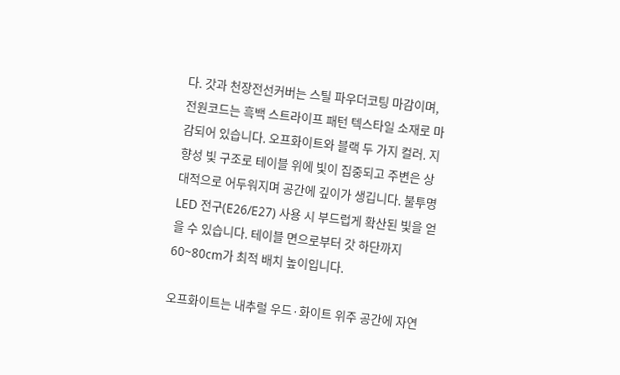다. 갓과 천장전선커버는 스틸 파우더코팅 마감이며, 전원코드는 흑백 스트라이프 패턴 텍스타일 소재로 마감되어 있습니다. 오프화이트와 블랙 두 가지 컬러. 지향성 빛 구조로 테이블 위에 빛이 집중되고 주변은 상대적으로 어두워지며 공간에 깊이가 생깁니다. 불투명 LED 전구(E26/E27) 사용 시 부드럽게 확산된 빛을 얻을 수 있습니다. 테이블 면으로부터 갓 하단까지 60~80cm가 최적 배치 높이입니다.

오프화이트는 내추럴 우드·화이트 위주 공간에 자연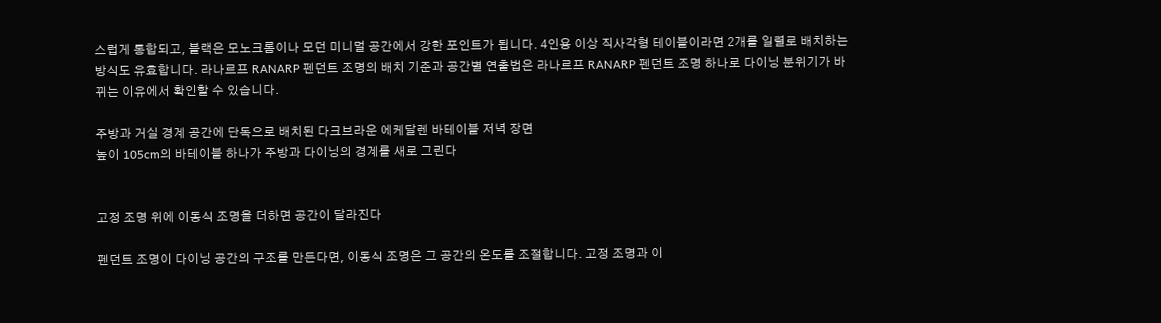스럽게 통합되고, 블랙은 모노크롬이나 모던 미니멀 공간에서 강한 포인트가 됩니다. 4인용 이상 직사각형 테이블이라면 2개를 일렬로 배치하는 방식도 유효합니다. 라나르프 RANARP 펜던트 조명의 배치 기준과 공간별 연출법은 라나르프 RANARP 펜던트 조명 하나로 다이닝 분위기가 바뀌는 이유에서 확인할 수 있습니다.

주방과 거실 경계 공간에 단독으로 배치된 다크브라운 에케달렌 바테이블 저녁 장면
높이 105cm의 바테이블 하나가 주방과 다이닝의 경계를 새로 그린다


고정 조명 위에 이동식 조명을 더하면 공간이 달라진다

펜던트 조명이 다이닝 공간의 구조를 만든다면, 이동식 조명은 그 공간의 온도를 조절합니다. 고정 조명과 이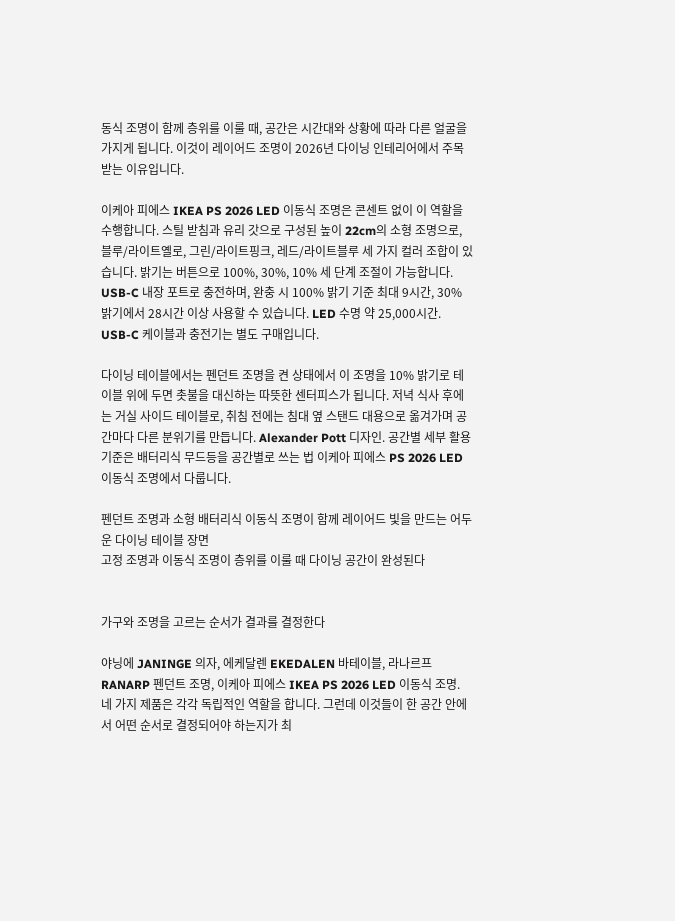동식 조명이 함께 층위를 이룰 때, 공간은 시간대와 상황에 따라 다른 얼굴을 가지게 됩니다. 이것이 레이어드 조명이 2026년 다이닝 인테리어에서 주목받는 이유입니다.

이케아 피에스 IKEA PS 2026 LED 이동식 조명은 콘센트 없이 이 역할을 수행합니다. 스틸 받침과 유리 갓으로 구성된 높이 22cm의 소형 조명으로, 블루/라이트옐로, 그린/라이트핑크, 레드/라이트블루 세 가지 컬러 조합이 있습니다. 밝기는 버튼으로 100%, 30%, 10% 세 단계 조절이 가능합니다. USB-C 내장 포트로 충전하며, 완충 시 100% 밝기 기준 최대 9시간, 30% 밝기에서 28시간 이상 사용할 수 있습니다. LED 수명 약 25,000시간. USB-C 케이블과 충전기는 별도 구매입니다.

다이닝 테이블에서는 펜던트 조명을 켠 상태에서 이 조명을 10% 밝기로 테이블 위에 두면 촛불을 대신하는 따뜻한 센터피스가 됩니다. 저녁 식사 후에는 거실 사이드 테이블로, 취침 전에는 침대 옆 스탠드 대용으로 옮겨가며 공간마다 다른 분위기를 만듭니다. Alexander Pott 디자인. 공간별 세부 활용 기준은 배터리식 무드등을 공간별로 쓰는 법 이케아 피에스 PS 2026 LED 이동식 조명에서 다룹니다.

펜던트 조명과 소형 배터리식 이동식 조명이 함께 레이어드 빛을 만드는 어두운 다이닝 테이블 장면
고정 조명과 이동식 조명이 층위를 이룰 때 다이닝 공간이 완성된다


가구와 조명을 고르는 순서가 결과를 결정한다

야닝에 JANINGE 의자, 에케달렌 EKEDALEN 바테이블, 라나르프 RANARP 펜던트 조명, 이케아 피에스 IKEA PS 2026 LED 이동식 조명. 네 가지 제품은 각각 독립적인 역할을 합니다. 그런데 이것들이 한 공간 안에서 어떤 순서로 결정되어야 하는지가 최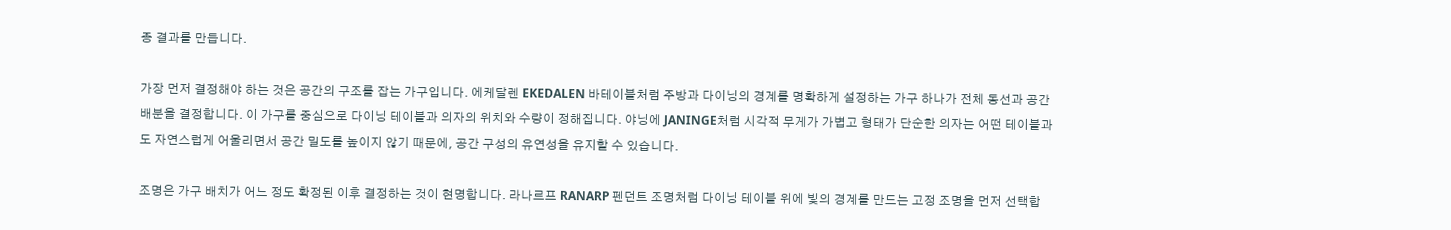종 결과를 만듭니다.

가장 먼저 결정해야 하는 것은 공간의 구조를 잡는 가구입니다. 에케달렌 EKEDALEN 바테이블처럼 주방과 다이닝의 경계를 명확하게 설정하는 가구 하나가 전체 동선과 공간 배분을 결정합니다. 이 가구를 중심으로 다이닝 테이블과 의자의 위치와 수량이 정해집니다. 야닝에 JANINGE처럼 시각적 무게가 가볍고 형태가 단순한 의자는 어떤 테이블과도 자연스럽게 어울리면서 공간 밀도를 높이지 않기 때문에, 공간 구성의 유연성을 유지할 수 있습니다.

조명은 가구 배치가 어느 정도 확정된 이후 결정하는 것이 현명합니다. 라나르프 RANARP 펜던트 조명처럼 다이닝 테이블 위에 빛의 경계를 만드는 고정 조명을 먼저 선택합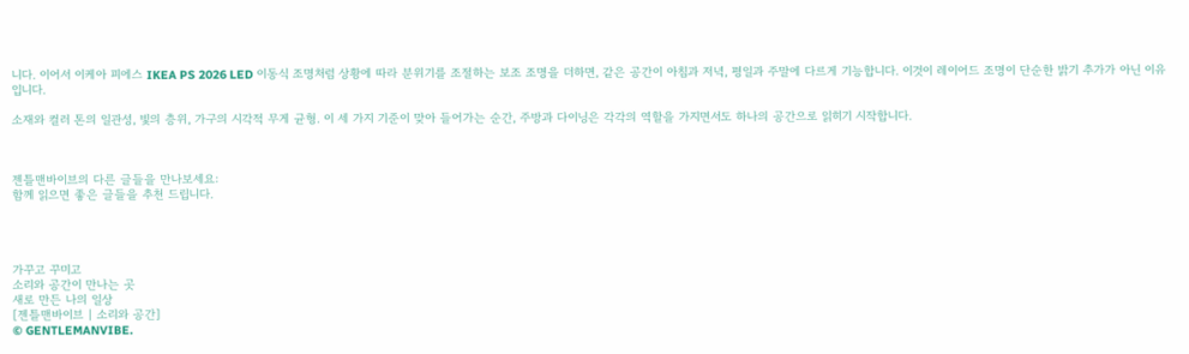니다. 이어서 이케아 피에스 IKEA PS 2026 LED 이동식 조명처럼 상황에 따라 분위기를 조절하는 보조 조명을 더하면, 같은 공간이 아침과 저녁, 평일과 주말에 다르게 기능합니다. 이것이 레이어드 조명이 단순한 밝기 추가가 아닌 이유입니다.

소재와 컬러 톤의 일관성, 빛의 층위, 가구의 시각적 무게 균형. 이 세 가지 기준이 맞아 들어가는 순간, 주방과 다이닝은 각각의 역할을 가지면서도 하나의 공간으로 읽히기 시작합니다.



젠틀맨바이브의 다른 글들을 만나보세요:
함께 읽으면 좋은 글들을 추천 드립니다.




가꾸고 꾸미고
소리와 공간이 만나는 곳
새로 만든 나의 일상
[젠틀맨바이브 | 소리와 공간]
© GENTLEMANVIBE.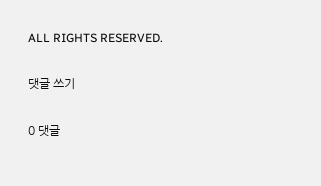ALL RIGHTS RESERVED.

댓글 쓰기

0 댓글